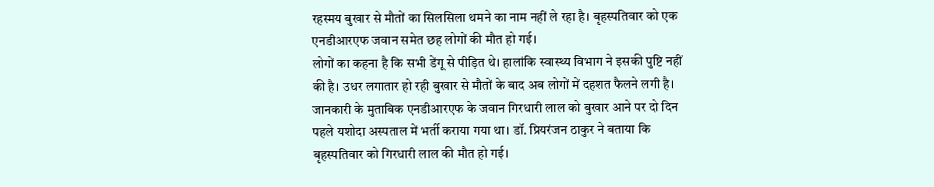रहस्मय बुखार से मौतों का सिलसिला थमने का नाम नहीं ले रहा है। बृहस्पतिवार को एक एनडीआरएफ जवान समेत छह लोगों की मौत हो गई।
लोगों का कहना है कि सभी डेंगू से पीड़ित थे। हालांकि स्वास्थ्य विभाग ने इसकी पुष्टि नहीं की है। उधर लगातार हो रही बुखार से मौतों के बाद अब लोगों में दहशत फैलने लगी है।
जानकारी के मुताबिक एनडीआरएफ के जवान गिरधारी लाल को बुखार आने पर दो दिन पहले यशोदा अस्पताल में भर्ती कराया गया था। डॉ. प्रियरंजन ठाकुर ने बताया कि बृहस्पतिवार को गिरधारी लाल की मौत हो गई।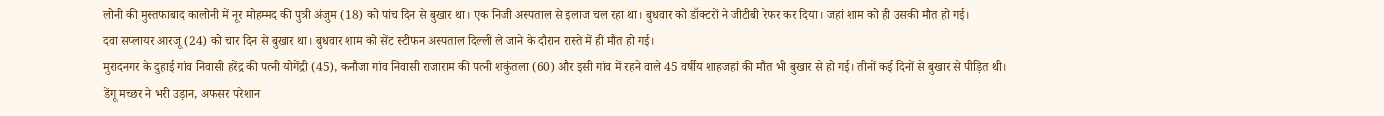लोनी की मुस्तफाबाद कालोनी में नूर मोहम्मद की पुत्री अंजुम (18) को पांच दिन से बुखार था। एक निजी अस्पताल से इलाज चल रहा था। बुधवार को डॉक्टरों ने जीटीबी रेफर कर दिया। जहां शाम को ही उसकी मौत हो गई।
दवा सप्लायर आरजू (24) को चार दिन से बुखार था। बुधवार शाम को सेंट स्टीफन अस्पताल दिल्ली ले जाने के दौरान रास्ते में ही मौत हो गई।
मुरादनगर के दुहाई गांव निवासी हरेंद्र की पत्नी योगेंद्री (45), कनौजा गांव निवासी राजाराम की पत्नी शकुंतला (60) और इसी गांव में रहने वाले 45 वर्षीय शाहजहां की मौत भी बुखार से हो गई। तीनों कई दिनों से बुखार से पीड़ित थी।
डेंगू मच्छर ने भरी उड़ान, अफसर परेशान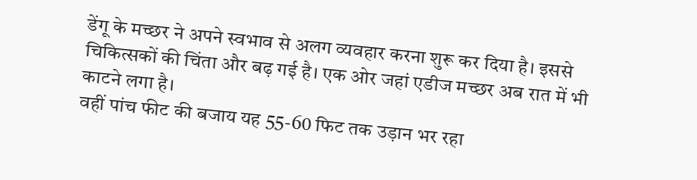डेंगू के मच्छर ने अपने स्वभाव से अलग व्यवहार करना शुरू कर दिया है। इससे चिकित्सकों की चिंता और बढ़ गई है। एक ओर जहां एडीज मच्छर अब रात में भी काटने लगा है।
वहीं पांच फीट की बजाय यह 55-60 फिट तक उड़ान भर रहा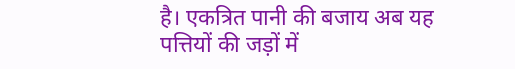है। एकत्रित पानी की बजाय अब यह पत्तियों की जड़ों में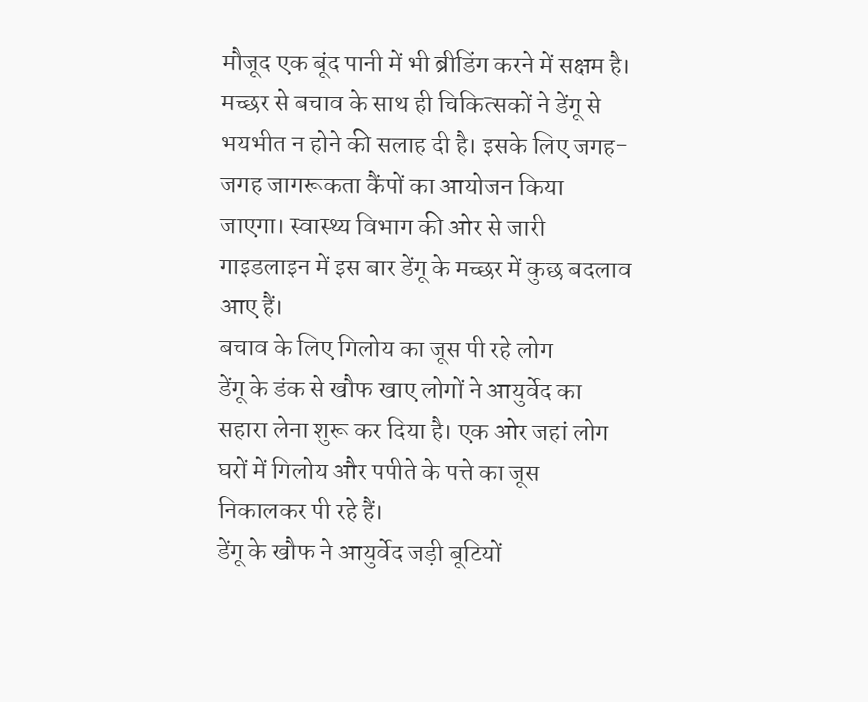मौजूद एक बूंद पानी में भी ब्रीडिंग करने में सक्षम है।
मच्छर से बचाव के साथ ही चिकित्सकों ने डेंगू से भयभीत न होने की सलाह दी है। इसके लिए जगह-जगह जागरूकता कैंपों का आयोजन किया जाएगा। स्वास्थ्य विभाग की ओर से जारी गाइडलाइन में इस बार डेंगू के मच्छर में कुछ बदलाव आए हैं।
बचाव के लिए गिलोय का जूस पी रहे लोग
डेंगू के डंक से खौफ खाए लोगों ने आयुर्वेद का सहारा लेना शुरू कर दिया है। एक ओर जहां लोग घरों में गिलोय और पपीते के पत्ते का जूस निकालकर पी रहे हैं।
डेंगू के खौफ ने आयुर्वेद जड़ी बूटियों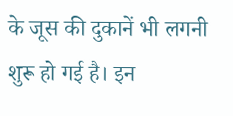के जूस की दुकानें भी लगनी शुरू हो गई है। इन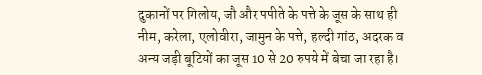दुकानों पर गिलोय, जौ और पपीते के पत्ते के जूस के साथ ही नीम, करेला, एलोवीरा, जामुन के पत्ते, हल्दी गांठ, अदरक व अन्य जड़ी बूटियों का जूस 10 से 20 रुपये में बेचा जा रहा है।